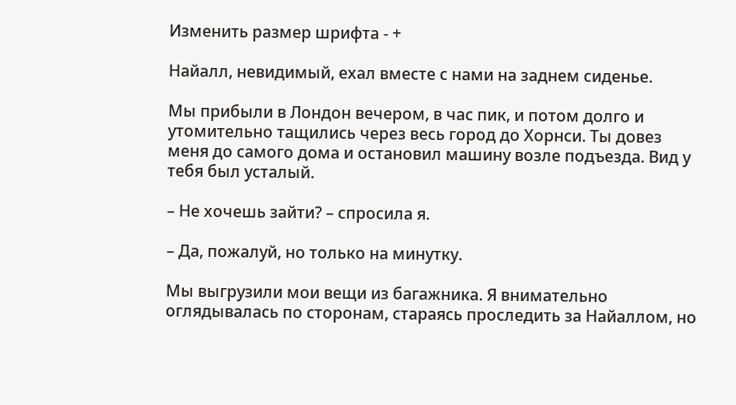Изменить размер шрифта - +

Найалл, невидимый, ехал вместе с нами на заднем сиденье.

Мы прибыли в Лондон вечером, в час пик, и потом долго и утомительно тащились через весь город до Хорнси. Ты довез меня до самого дома и остановил машину возле подъезда. Вид у тебя был усталый.

– Не хочешь зайти? – спросила я.

– Да, пожалуй, но только на минутку.

Мы выгрузили мои вещи из багажника. Я внимательно оглядывалась по сторонам, стараясь проследить за Найаллом, но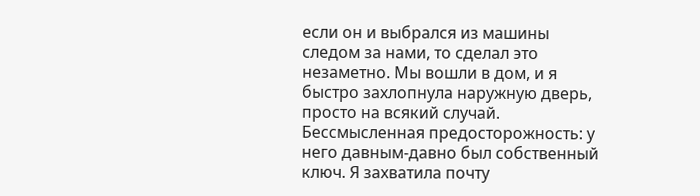если он и выбрался из машины следом за нами, то сделал это незаметно. Мы вошли в дом, и я быстро захлопнула наружную дверь, просто на всякий случай. Бессмысленная предосторожность: у него давным‑давно был собственный ключ. Я захватила почту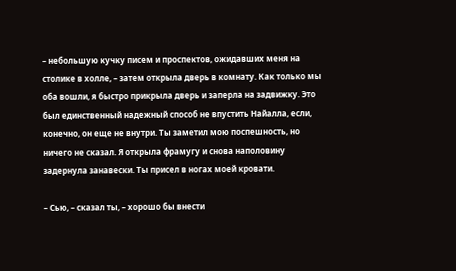– небольшую кучку писем и проспектов, ожидавших меня на столике в холле, – затем открыла дверь в комнату. Как только мы оба вошли, я быстро прикрыла дверь и заперла на задвижку. Это был единственный надежный способ не впустить Найалла, если, конечно, он еще не внутри. Ты заметил мою поспешность, но ничего не сказал. Я открыла фрамугу и снова наполовину задернула занавески. Ты присел в ногах моей кровати.

– Сью, – сказал ты, – хорошо бы внести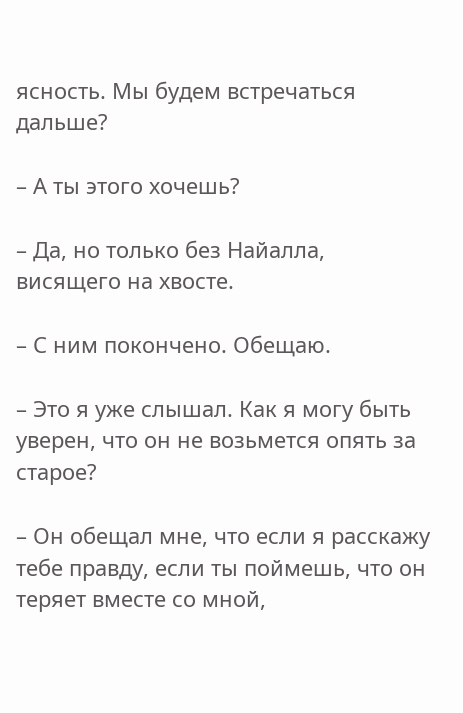ясность. Мы будем встречаться дальше?

– А ты этого хочешь?

– Да, но только без Найалла, висящего на хвосте.

– С ним покончено. Обещаю.

– Это я уже слышал. Как я могу быть уверен, что он не возьмется опять за старое?

– Он обещал мне, что если я расскажу тебе правду, если ты поймешь, что он теряет вместе со мной,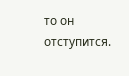то он отступится.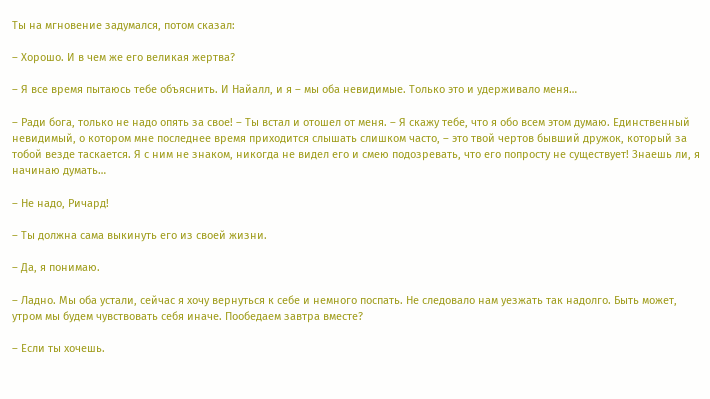Ты на мгновение задумался, потом сказал:

– Хорошо. И в чем же его великая жертва?

– Я все время пытаюсь тебе объяснить. И Найалл, и я – мы оба невидимые. Только это и удерживало меня…

– Ради бога, только не надо опять за свое! – Ты встал и отошел от меня. – Я скажу тебе, что я обо всем этом думаю. Единственный невидимый, о котором мне последнее время приходится слышать слишком часто, – это твой чертов бывший дружок, который за тобой везде таскается. Я с ним не знаком, никогда не видел его и смею подозревать, что его попросту не существует! Знаешь ли, я начинаю думать…

– Не надо, Ричард!

– Ты должна сама выкинуть его из своей жизни.

– Да, я понимаю.

– Ладно. Мы оба устали, сейчас я хочу вернуться к себе и немного поспать. Не следовало нам уезжать так надолго. Быть может, утром мы будем чувствовать себя иначе. Пообедаем завтра вместе?

– Если ты хочешь.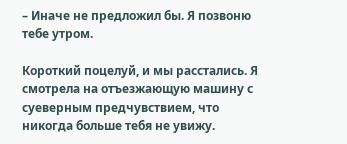– Иначе не предложил бы. Я позвоню тебе утром.

Короткий поцелуй, и мы расстались. Я смотрела на отъезжающую машину с суеверным предчувствием, что никогда больше тебя не увижу.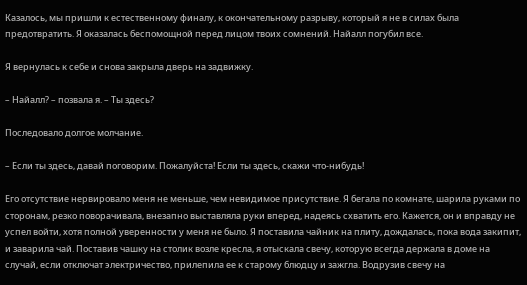Казалось, мы пришли к естественному финалу, к окончательному разрыву, который я не в силах была предотвратить. Я оказалась беспомощной перед лицом твоих сомнений. Найалл погубил все.

Я вернулась к себе и снова закрыла дверь на задвижку.

– Найалл? – позвала я. – Ты здесь?

Последовало долгое молчание.

– Если ты здесь, давай поговорим. Пожалуйста! Если ты здесь, скажи что‑нибудь!

Его отсутствие нервировало меня не меньше, чем невидимое присутствие. Я бегала по комнате, шарила руками по сторонам, резко поворачивала, внезапно выставляла руки вперед, надеясь схватить его. Кажется, он и вправду не успел войти, хотя полной уверенности у меня не было. Я поставила чайник на плиту, дождалась, пока вода закипит, и заварила чай. Поставив чашку на столик возле кресла, я отыскала свечу, которую всегда держала в доме на случай, если отключат электричество, прилепила ее к старому блюдцу и зажгла. Водрузив свечу на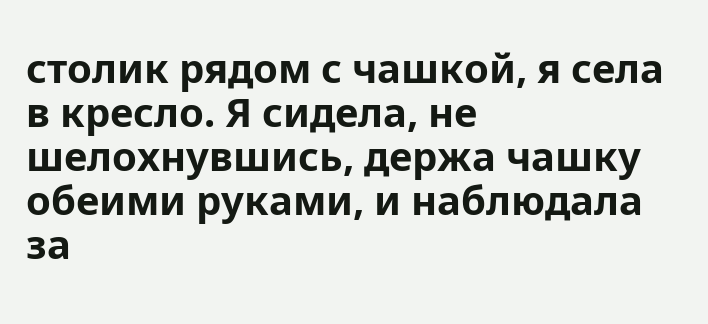столик рядом с чашкой, я села в кресло. Я сидела, не шелохнувшись, держа чашку обеими руками, и наблюдала за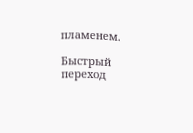пламенем.

Быстрый переход